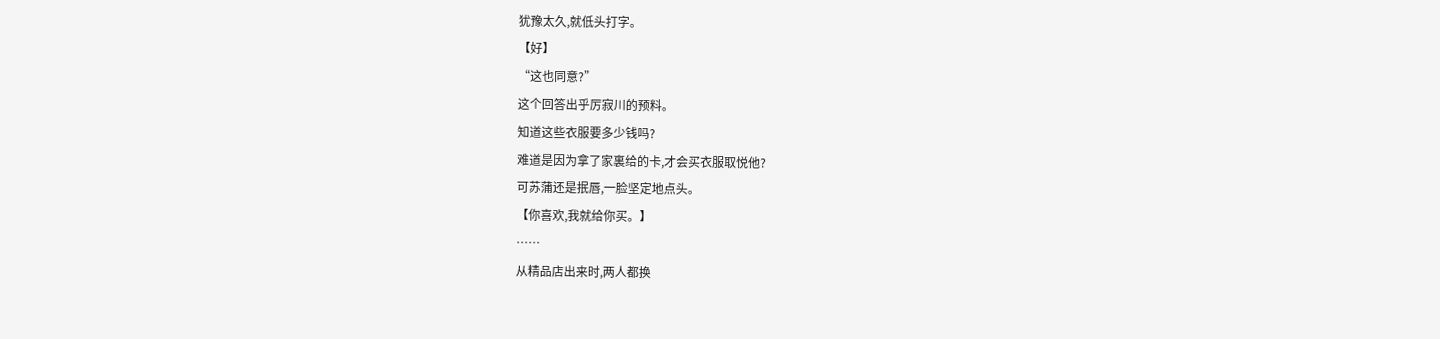犹豫太久,就低头打字。
【好】
“这也同意?”
这个回答出乎厉寂川的预料。
知道这些衣服要多少钱吗?
难道是因为拿了家裏给的卡,才会买衣服取悦他?
可苏蒲还是抿唇,一脸坚定地点头。
【你喜欢,我就给你买。】
……
从精品店出来时,两人都换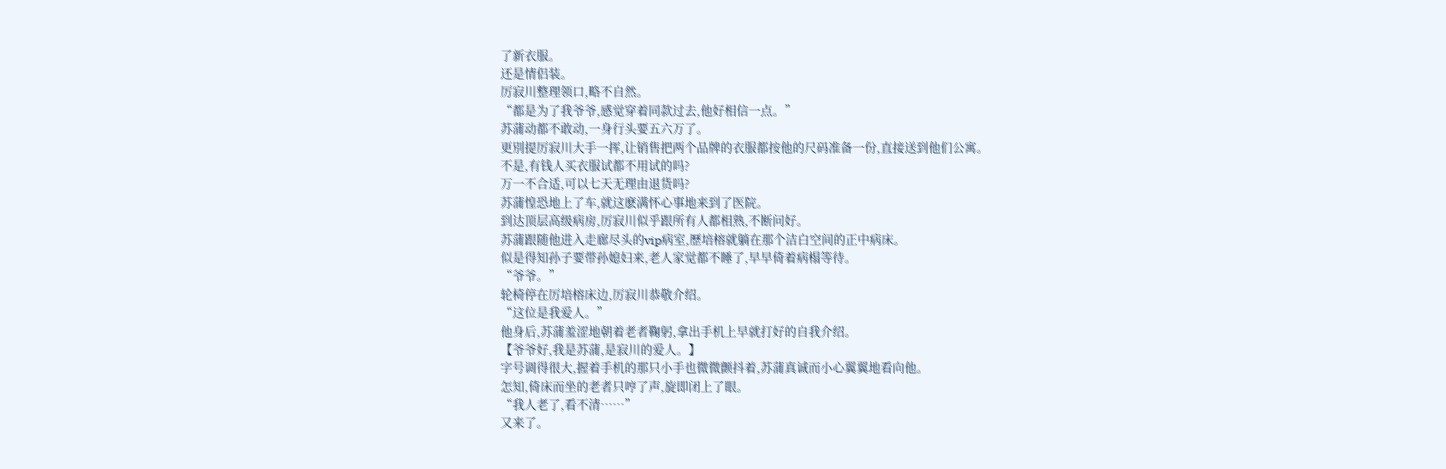了新衣服。
还是情侣装。
厉寂川整理领口,略不自然。
“都是为了我爷爷,感觉穿着同款过去,他好相信一点。”
苏蒲动都不敢动,一身行头要五六万了。
更別提厉寂川大手一挥,让销售把两个品牌的衣服都按他的尺码准备一份,直接送到他们公寓。
不是,有钱人买衣服试都不用试的吗?
万一不合适,可以七天无理由退货吗?
苏蒲惶恐地上了车,就这麽满怀心事地来到了医院。
到达顶层高级病房,厉寂川似乎跟所有人都相熟,不断问好。
苏蒲跟随他进入走廊尽头的vip病室,歷培榕就躺在那个洁白空间的正中病床。
似是得知孙子要带孙媳妇来,老人家觉都不睡了,早早倚着病榻等待。
“爷爷。”
轮椅停在厉培榕床边,厉寂川恭敬介绍。
“这位是我爱人。”
他身后,苏蒲羞涩地朝着老者鞠躬,拿出手机上早就打好的自我介绍。
【爷爷好,我是苏蒲,是寂川的爱人。】
字号调得很大,握着手机的那只小手也微微颤抖着,苏蒲真诚而小心翼翼地看向他。
怎知,倚床而坐的老者只哼了声,旋即闭上了眼。
“我人老了,看不清……”
又来了。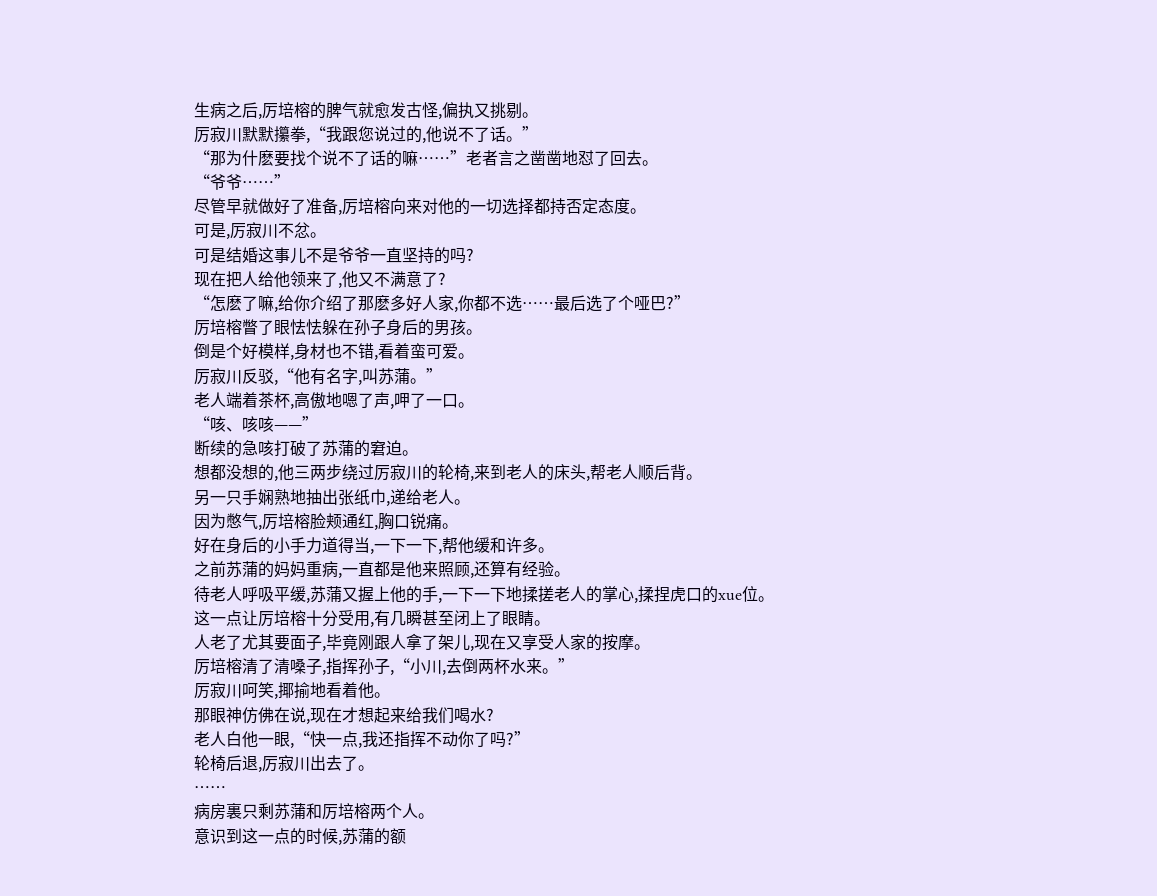生病之后,厉培榕的脾气就愈发古怪,偏执又挑剔。
厉寂川默默攥拳,“我跟您说过的,他说不了话。”
“那为什麽要找个说不了话的嘛……”老者言之凿凿地怼了回去。
“爷爷……”
尽管早就做好了准备,厉培榕向来对他的一切选择都持否定态度。
可是,厉寂川不忿。
可是结婚这事儿不是爷爷一直坚持的吗?
现在把人给他领来了,他又不满意了?
“怎麽了嘛,给你介绍了那麽多好人家,你都不选……最后选了个哑巴?”
厉培榕瞥了眼怯怯躲在孙子身后的男孩。
倒是个好模样,身材也不错,看着蛮可爱。
厉寂川反驳,“他有名字,叫苏蒲。”
老人端着茶杯,高傲地嗯了声,呷了一口。
“咳、咳咳——”
断续的急咳打破了苏蒲的窘迫。
想都没想的,他三两步绕过厉寂川的轮椅,来到老人的床头,帮老人顺后背。
另一只手娴熟地抽出张纸巾,递给老人。
因为憋气,厉培榕脸颊通红,胸口锐痛。
好在身后的小手力道得当,一下一下,帮他缓和许多。
之前苏蒲的妈妈重病,一直都是他来照顾,还算有经验。
待老人呼吸平缓,苏蒲又握上他的手,一下一下地揉搓老人的掌心,揉捏虎口的xue位。
这一点让厉培榕十分受用,有几瞬甚至闭上了眼睛。
人老了尤其要面子,毕竟刚跟人拿了架儿,现在又享受人家的按摩。
厉培榕清了清嗓子,指挥孙子,“小川,去倒两杯水来。”
厉寂川呵笑,揶揄地看着他。
那眼神仿佛在说,现在才想起来给我们喝水?
老人白他一眼,“快一点,我还指挥不动你了吗?”
轮椅后退,厉寂川出去了。
……
病房裏只剩苏蒲和厉培榕两个人。
意识到这一点的时候,苏蒲的额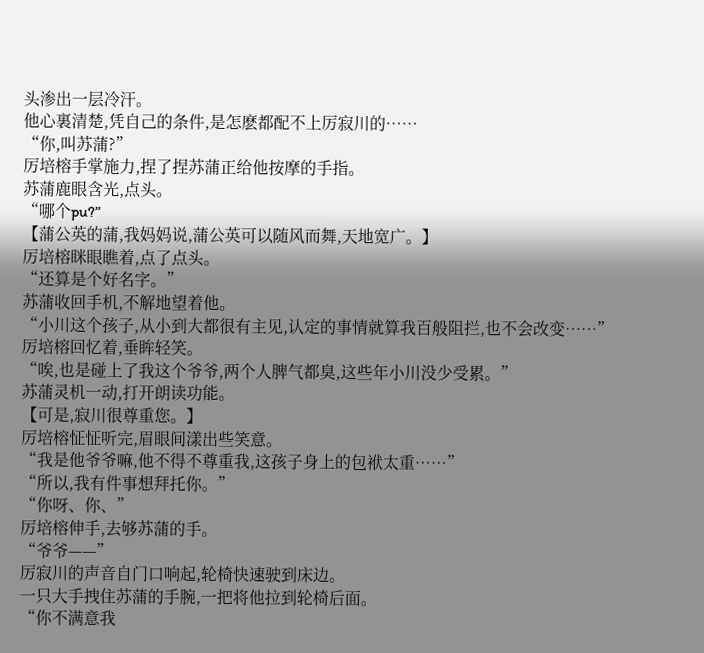头渗出一层冷汗。
他心裏清楚,凭自己的条件,是怎麽都配不上厉寂川的……
“你,叫苏蒲?”
厉培榕手掌施力,捏了捏苏蒲正给他按摩的手指。
苏蒲鹿眼含光,点头。
“哪个pu?”
【蒲公英的蒲,我妈妈说,蒲公英可以随风而舞,天地宽广。】
厉培榕眯眼瞧着,点了点头。
“还算是个好名字。”
苏蒲收回手机,不解地望着他。
“小川这个孩子,从小到大都很有主见,认定的事情就算我百般阻拦,也不会改变……”
厉培榕回忆着,垂眸轻笑。
“唉,也是碰上了我这个爷爷,两个人脾气都臭,这些年小川没少受累。”
苏蒲灵机一动,打开朗读功能。
【可是,寂川很尊重您。】
厉培榕怔怔听完,眉眼间漾出些笑意。
“我是他爷爷嘛,他不得不尊重我,这孩子身上的包袱太重……”
“所以,我有件事想拜托你。”
“你呀、你、”
厉培榕伸手,去够苏蒲的手。
“爷爷——”
厉寂川的声音自门口响起,轮椅快速驶到床边。
一只大手拽住苏蒲的手腕,一把将他拉到轮椅后面。
“你不满意我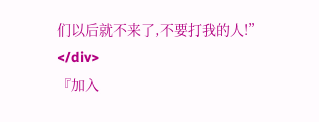们以后就不来了,不要打我的人!”
</div>
『加入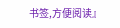书签,方便阅读』